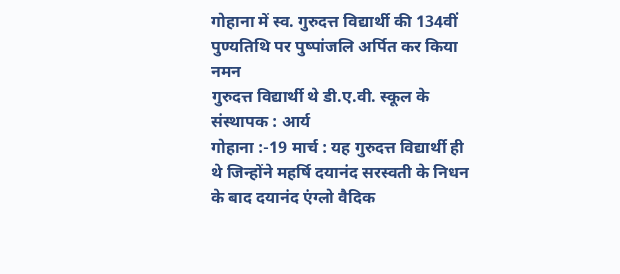गोहाना में स्व. गुरुदत्त विद्यार्थी की 134वीं पुण्यतिथि पर पुष्पांजलि अर्पित कर किया नमन
गुरुदत्त विद्यार्थी थे डी.ए.वी. स्कूल के संस्थापक : आर्य
गोहाना :-19 मार्च : यह गुरुदत्त विद्यार्थी ही थे जिन्होंने महर्षि दयानंद सरस्वती के निधन के बाद दयानंद एंग्लो वैदिक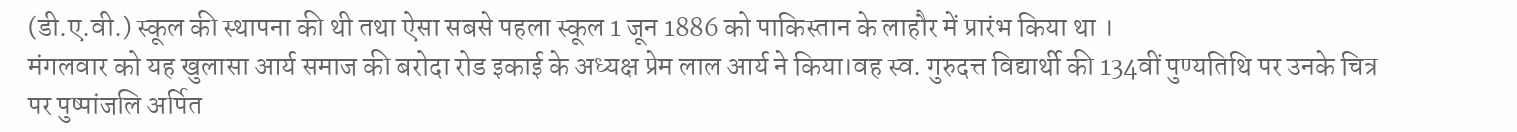(डी.ए.वी.) स्कूल की स्थापना की थी तथा ऐसा सबसे पहला स्कूल 1 जून 1886 को पाकिस्तान के लाहौर में प्रारंभ किया था ।
मंगलवार को यह खुलासा आर्य समाज की बरोदा रोड इकाई के अध्यक्ष प्रेम लाल आर्य ने किया।वह स्व. गुरुदत्त विद्यार्थी की 134वीं पुण्यतिथि पर उनके चित्र पर पुष्पांजलि अर्पित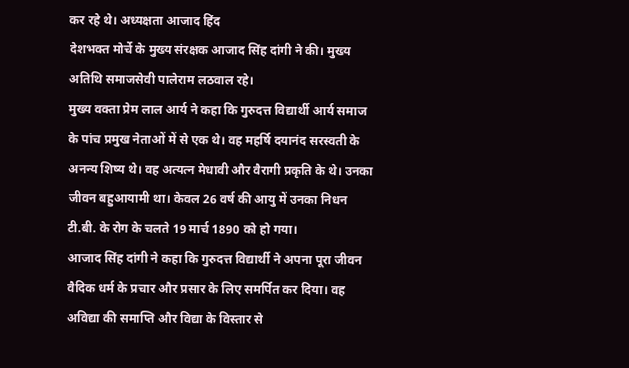कर रहे थे। अध्यक्षता आजाद हिंद
देशभक्त मोर्चे के मुख्य संरक्षक आजाद सिंह दांगी ने की। मुख्य अतिथि समाजसेवी पालेराम लठवाल रहे।
मुख्य वक्ता प्रेम लाल आर्य ने कहा कि गुरुदत्त विद्यार्थी आर्य समाज के पांच प्रमुख नेताओं में से एक थे। वह महर्षि दयानंद सरस्वती के अनन्य शिष्य थे। वह अत्यत्न मेधावी और वैरागी प्रकृति के थे। उनका जीवन बहुआयामी था। केवल 26 वर्ष की आयु में उनका निधन टी.बी. के रोग के चलते 19 मार्च 1890 को हो गया।
आजाद सिंह दांगी ने कहा कि गुरुदत्त विद्यार्थी ने अपना पूरा जीवन वैदिक धर्म के प्रचार और प्रसार के लिए समर्पित कर दिया। वह अविद्या की समाप्ति और विद्या के विस्तार से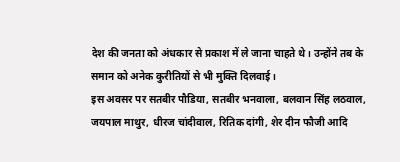देश की जनता को अंधकार से प्रकाश में ले जाना चाहते थे। उन्होंने तब के समान को अनेक कुरीतियों से भी मुक्ति दिलवाई।
इस अवसर पर सतबीर पौडिया, सतबीर भनवाला, बलवान सिंह लठवाल, जयपाल माथुर, धीरज चांदीवाल, रितिक दांगी, शेर दीन फौजी आदि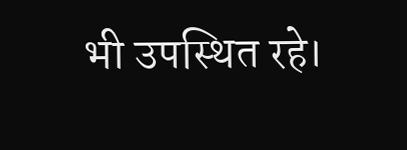भी उपस्थित रहे।